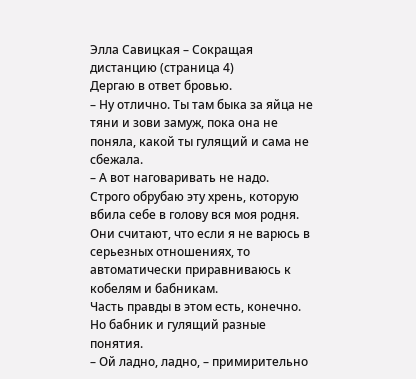Элла Савицкая – Сокращая дистанцию (страница 4)
Дергаю в ответ бровью.
– Ну отлично. Ты там быка за яйца не тяни и зови замуж, пока она не поняла, какой ты гулящий и сама не сбежала.
– А вот наговаривать не надо.
Строго обрубаю эту хрень, которую вбила себе в голову вся моя родня. Они считают, что если я не варюсь в серьезных отношениях, то автоматически приравниваюсь к кобелям и бабникам.
Часть правды в этом есть, конечно. Но бабник и гулящий разные понятия.
– Ой ладно, ладно, – примирительно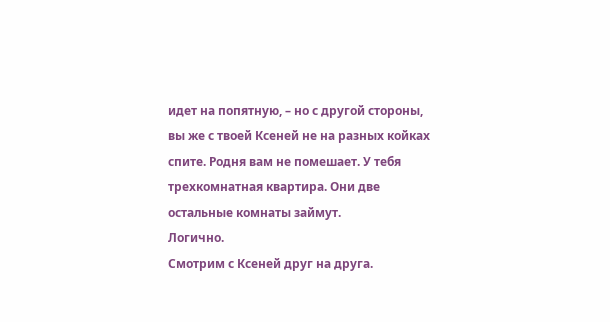идет на попятную, – но с другой стороны, вы же с твоей Ксеней не на разных койках спите. Родня вам не помешает. У тебя трехкомнатная квартира. Они две остальные комнаты займут.
Логично.
Смотрим с Ксеней друг на друга.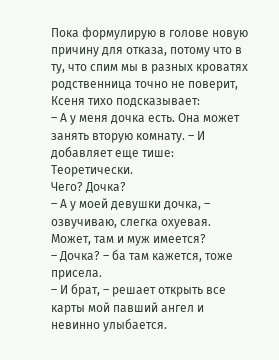Пока формулирую в голове новую причину для отказа, потому что в ту, что спим мы в разных кроватях родственница точно не поверит, Ксеня тихо подсказывает:
– А у меня дочка есть. Она может занять вторую комнату. – И добавляет еще тише: Теоретически.
Чего? Дочка?
– А у моей девушки дочка, – озвучиваю, слегка охуевая.
Может, там и муж имеется?
– Дочка? – ба там кажется, тоже присела.
– И брат, – решает открыть все карты мой павший ангел и невинно улыбается.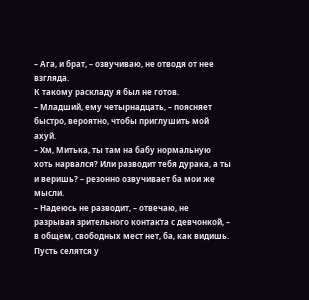– Ага, и брат, – озвучиваю, не отводя от нее взгляда.
К такому раскладу я был не готов.
– Младший, ему четырнадцать, – поясняет быстро, вероятно, чтобы приглушить мой ахуй.
– Хм, Митька, ты там на бабу нормальную хоть нарвался? Или разводит тебя дурака, а ты и веришь? – резонно озвучивает ба мои же мысли.
– Надеюсь не разводит, – отвечаю, не разрывая зрительного контакта с девчонкой, – в общем, свободных мест нет, ба, как видишь. Пусть селятся у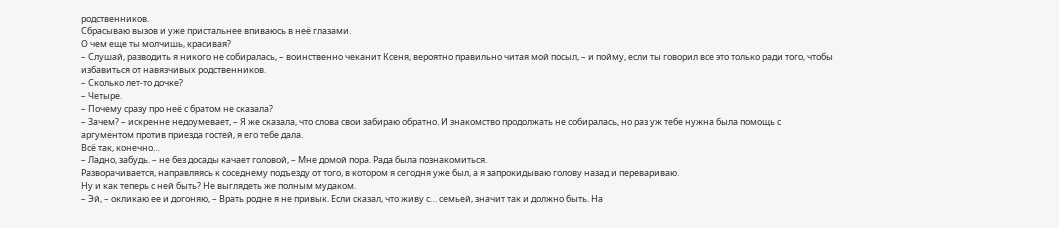родственников.
Сбрасываю вызов и уже пристальнее впиваюсь в неё глазами.
О чем еще ты молчишь, красивая?
– Слушай, разводить я никого не собиралась, – воинственно чеканит Ксеня, вероятно правильно читая мой посыл, – и пойму, если ты говорил все это только ради того, чтобы избавиться от навязчивых родственников.
– Сколько лет-то дочке?
– Четыре.
– Почему сразу про неё с братом не сказала?
– Зачем? – искренне недоумевает, – Я же сказала, что слова свои забираю обратно. И знакомство продолжать не собиралась, но раз уж тебе нужна была помощь с аргументом против приезда гостей, я его тебе дала.
Всё так, конечно…
– Ладно, забудь. – не без досады качает головой, – Мне домой пора. Рада была познакомиться.
Разворачивается, направляясь к соседнему подъезду от того, в котором я сегодня уже был, а я запрокидываю голову назад и перевариваю.
Ну и как теперь с ней быть? Не выглядеть же полным мудаком.
– Эй, – окликаю ее и догоняю, – Врать родне я не привык. Если сказал, что живу с… семьей, значит так и должно быть. На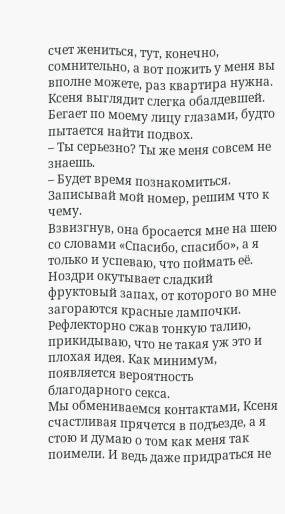счет жениться, тут, конечно, сомнительно, а вот пожить у меня вы вполне можете, раз квартира нужна.
Ксеня выглядит слегка обалдевшей. Бегает по моему лицу глазами, будто пытается найти подвох.
– Ты серьезно? Ты же меня совсем не знаешь.
– Будет время познакомиться. Записывай мой номер, решим что к чему.
Взвизгнув, она бросается мне на шею со словами «Спасибо, спасибо», а я только и успеваю, что поймать её.
Ноздри окутывает сладкий фруктовый запах, от которого во мне загораются красные лампочки. Рефлекторно сжав тонкую талию, прикидываю, что не такая уж это и плохая идея. Как минимум, появляется вероятность благодарного секса.
Мы обмениваемся контактами, Ксеня счастливая прячется в подъезде, а я стою и думаю о том как меня так поимели. И ведь даже придраться не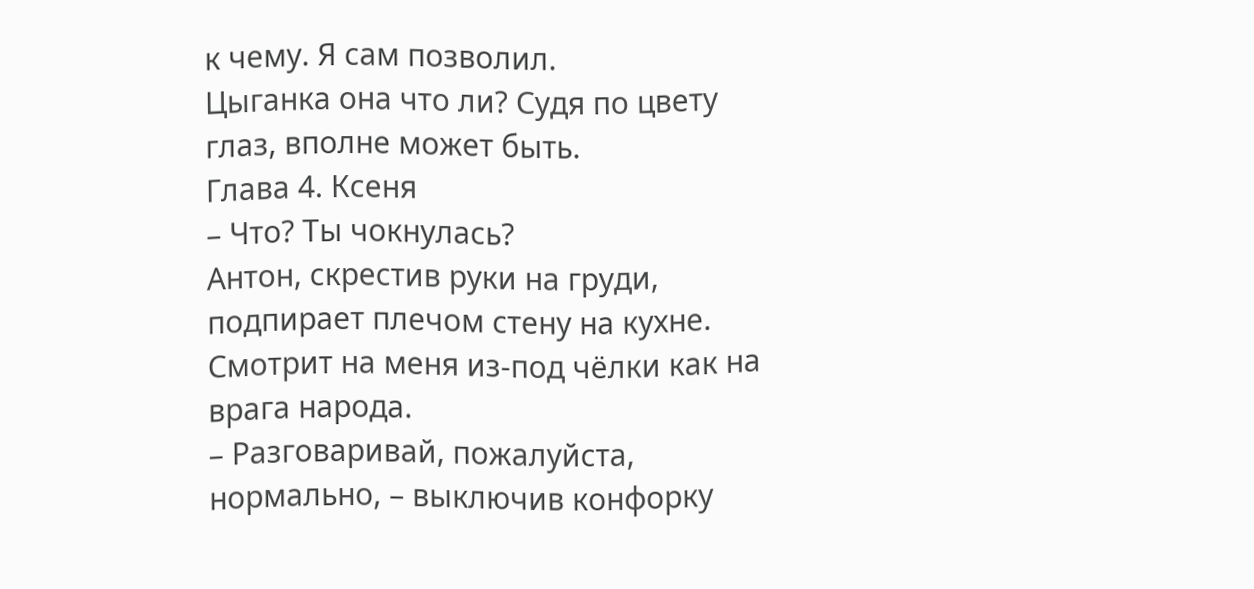к чему. Я сам позволил.
Цыганка она что ли? Судя по цвету глаз, вполне может быть.
Глава 4. Ксеня
– Что? Ты чокнулась?
Антон, скрестив руки на груди, подпирает плечом стену на кухне. Смотрит на меня из-под чёлки как на врага народа.
– Разговаривай, пожалуйста, нормально, – выключив конфорку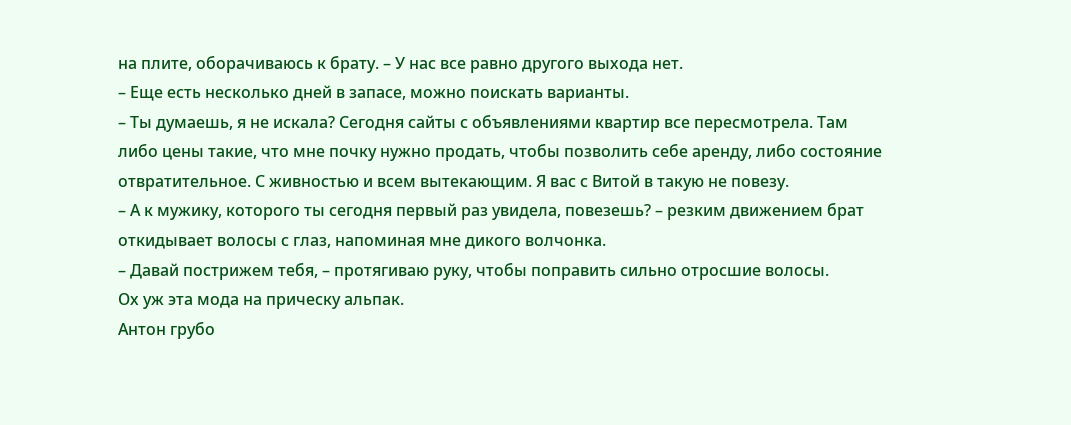на плите, оборачиваюсь к брату. – У нас все равно другого выхода нет.
– Еще есть несколько дней в запасе, можно поискать варианты.
– Ты думаешь, я не искала? Сегодня сайты с объявлениями квартир все пересмотрела. Там либо цены такие, что мне почку нужно продать, чтобы позволить себе аренду, либо состояние отвратительное. С живностью и всем вытекающим. Я вас с Витой в такую не повезу.
– А к мужику, которого ты сегодня первый раз увидела, повезешь? – резким движением брат откидывает волосы с глаз, напоминая мне дикого волчонка.
– Давай пострижем тебя, – протягиваю руку, чтобы поправить сильно отросшие волосы.
Ох уж эта мода на прическу альпак.
Антон грубо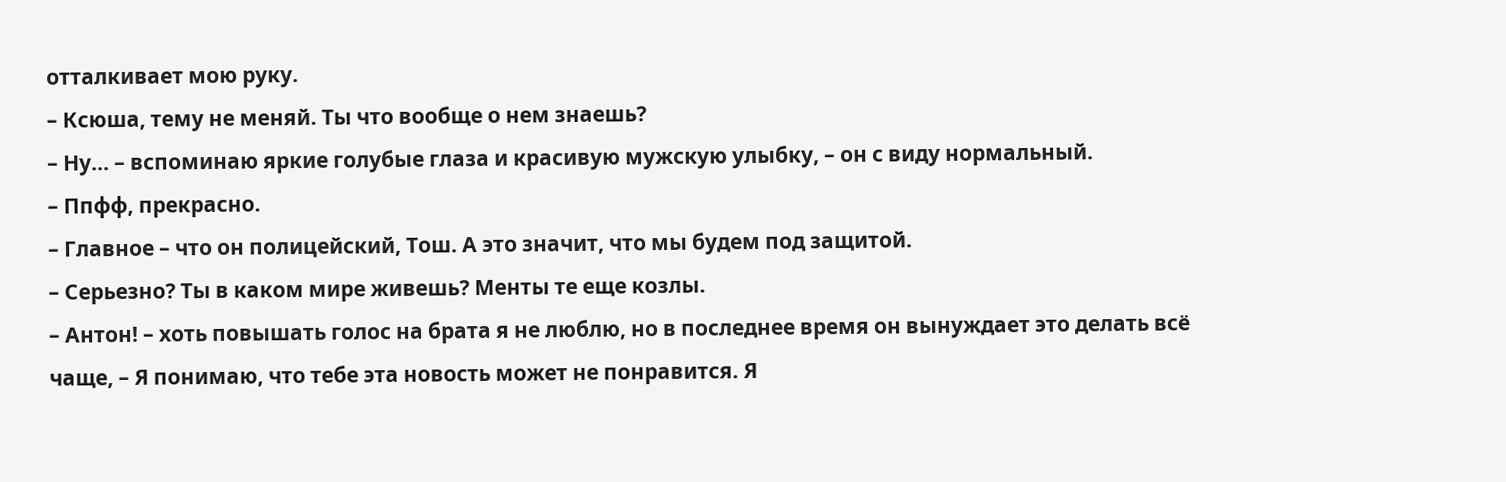отталкивает мою руку.
– Ксюша, тему не меняй. Ты что вообще о нем знаешь?
– Ну… – вспоминаю яркие голубые глаза и красивую мужскую улыбку, – он с виду нормальный.
– Ппфф, прекрасно.
– Главное – что он полицейский, Тош. А это значит, что мы будем под защитой.
– Серьезно? Ты в каком мире живешь? Менты те еще козлы.
– Антон! – хоть повышать голос на брата я не люблю, но в последнее время он вынуждает это делать всё чаще, – Я понимаю, что тебе эта новость может не понравится. Я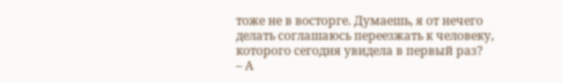тоже не в восторге. Думаешь, я от нечего делать соглашаюсь переезжать к человеку, которого сегодня увидела в первый раз?
– А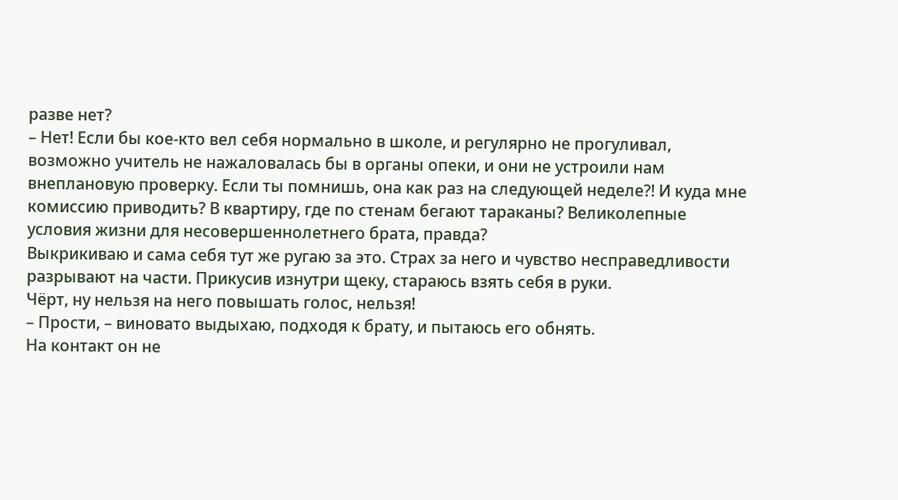разве нет?
– Нет! Если бы кое-кто вел себя нормально в школе, и регулярно не прогуливал, возможно учитель не нажаловалась бы в органы опеки, и они не устроили нам внеплановую проверку. Если ты помнишь, она как раз на следующей неделе?! И куда мне комиссию приводить? В квартиру, где по стенам бегают тараканы? Великолепные условия жизни для несовершеннолетнего брата, правда?
Выкрикиваю и сама себя тут же ругаю за это. Страх за него и чувство несправедливости разрывают на части. Прикусив изнутри щеку, стараюсь взять себя в руки.
Чёрт, ну нельзя на него повышать голос, нельзя!
– Прости, – виновато выдыхаю, подходя к брату, и пытаюсь его обнять.
На контакт он не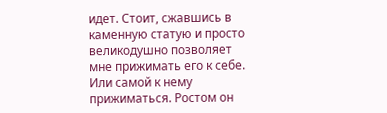идет. Стоит, сжавшись в каменную статую и просто великодушно позволяет мне прижимать его к себе. Или самой к нему прижиматься. Ростом он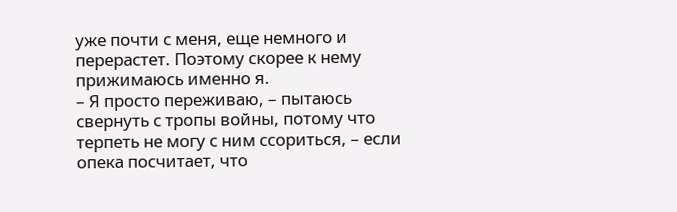уже почти с меня, еще немного и перерастет. Поэтому скорее к нему прижимаюсь именно я.
– Я просто переживаю, – пытаюсь свернуть с тропы войны, потому что терпеть не могу с ним ссориться, – если опека посчитает, что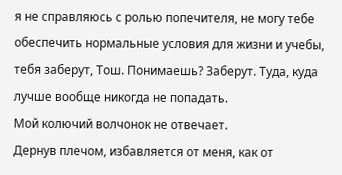я не справляюсь с ролью попечителя, не могу тебе обеспечить нормальные условия для жизни и учебы, тебя заберут, Тош. Понимаешь? Заберут. Туда, куда лучше вообще никогда не попадать.
Мой колючий волчонок не отвечает.
Дернув плечом, избавляется от меня, как от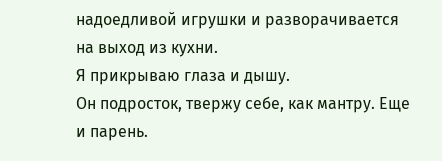надоедливой игрушки и разворачивается на выход из кухни.
Я прикрываю глаза и дышу.
Он подросток, твержу себе, как мантру. Еще и парень.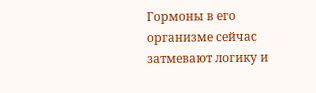Гормоны в его организме сейчас затмевают логику и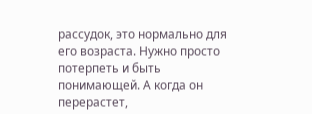рассудок, это нормально для его возраста. Нужно просто потерпеть и быть понимающей. А когда он перерастет,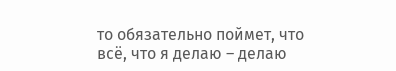то обязательно поймет, что всё, что я делаю – делаю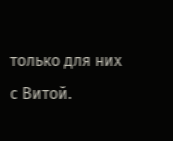только для них с Витой.